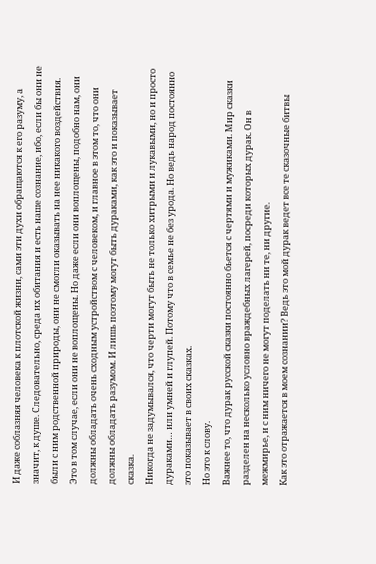И даже соблазняя человека к плотской жизни, сами эти духи обращаются к его разуму, а значит, к душе. Следовательно, среда их обитания и есть наше сознание, ибо, если бы они не были с ним родственной природы, они не смогли оказывать на нее никакого воздействия. Это в том случае, если они не воплощены. Но даже если они воплощены, подобно нам, они должны обладать очень сходным устройством с человеком, и главное в этом то, что они должны обладать разумом. И лишь поэтому могут быть дураками, как это и показывает сказка.
Никогда не задумывался, что черти могут быть не только хитрыми и лукавыми, но и просто дураками… или умней и глупей. Потому что в семье не без урода. Но ведь народ постоянно это показывает в своих сказках.
Но это к слову.
Важнее то, что дурак русской сказки постоянно бьется с чертями и мужиками. Мир сказки разделен на несколько условно враждебных лагерей, посреди которых дурак. Он в межмирье, и с ним ничего не могут поделать ни те, ни другие.
Как это отражается в моем сознании? Ведь это мой дурак ведет все те сказочные битвы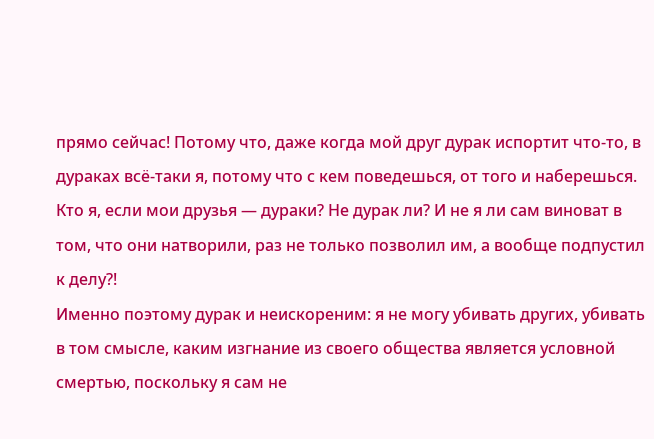прямо сейчас! Потому что, даже когда мой друг дурак испортит что-то, в дураках всё-таки я, потому что с кем поведешься, от того и наберешься. Кто я, если мои друзья — дураки? Не дурак ли? И не я ли сам виноват в том, что они натворили, раз не только позволил им, а вообще подпустил к делу?!
Именно поэтому дурак и неискореним: я не могу убивать других, убивать в том смысле, каким изгнание из своего общества является условной смертью, поскольку я сам не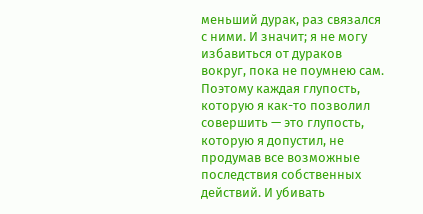меньший дурак, раз связался с ними. И значит; я не могу избавиться от дураков вокруг, пока не поумнею сам. Поэтому каждая глупость, которую я как-то позволил совершить — это глупость, которую я допустил, не продумав все возможные последствия собственных действий. И убивать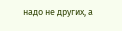надо не других, а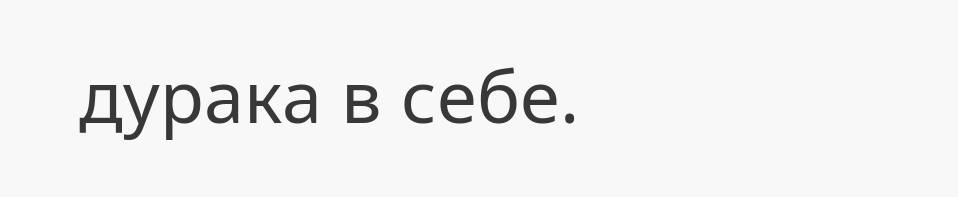дурака в себе.